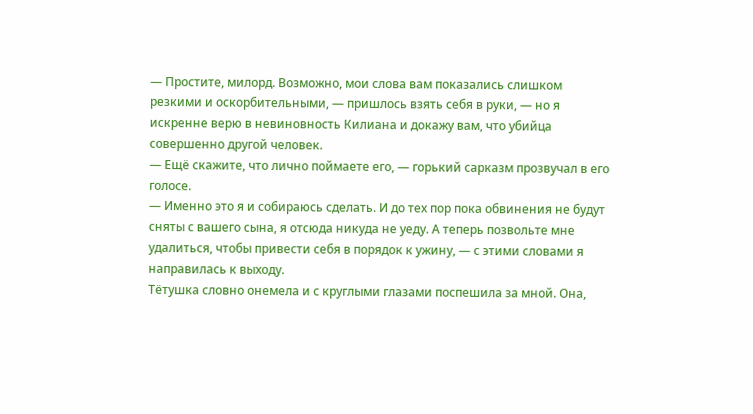— Простите, милорд. Возможно, мои слова вам показались слишком резкими и оскорбительными, — пришлось взять себя в руки, — но я искренне верю в невиновность Килиана и докажу вам, что убийца совершенно другой человек.
— Ещё скажите, что лично поймаете его, — горький сарказм прозвучал в его голосе.
— Именно это я и собираюсь сделать. И до тех пор пока обвинения не будут сняты с вашего сына, я отсюда никуда не уеду. А теперь позвольте мне удалиться, чтобы привести себя в порядок к ужину, — с этими словами я направилась к выходу.
Тётушка словно онемела и с круглыми глазами поспешила за мной. Она,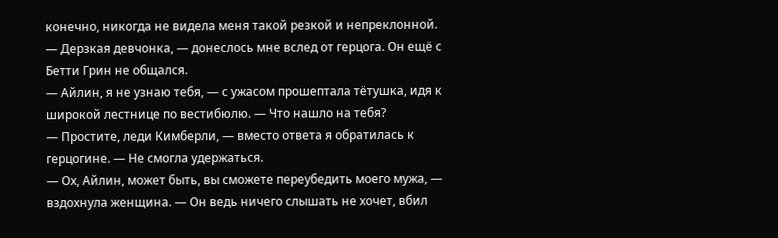конечно, никогда не видела меня такой резкой и непреклонной.
— Дерзкая девчонка, — донеслось мне вслед от герцога. Он ещё с Бетти Грин не общался.
— Айлин, я не узнаю тебя, — с ужасом прошептала тётушка, идя к широкой лестнице по вестибюлю. — Что нашло на тебя?
— Простите, леди Кимберли, — вместо ответа я обратилась к герцогине. — Не смогла удержаться.
— Ох, Айлин, может быть, вы сможете переубедить моего мужа, — вздохнула женщина. — Он ведь ничего слышать не хочет, вбил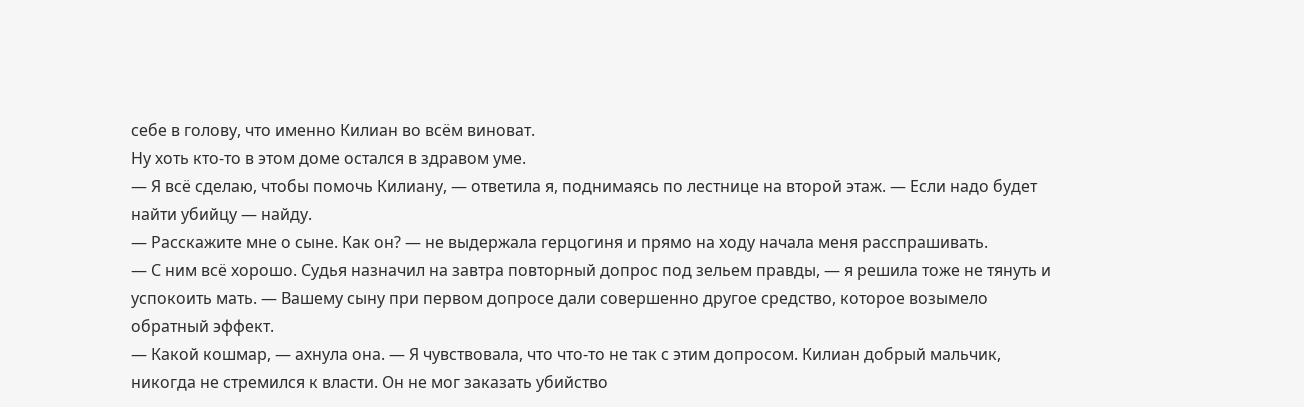себе в голову, что именно Килиан во всём виноват.
Ну хоть кто-то в этом доме остался в здравом уме.
— Я всё сделаю, чтобы помочь Килиану, — ответила я, поднимаясь по лестнице на второй этаж. — Если надо будет найти убийцу — найду.
— Расскажите мне о сыне. Как он? — не выдержала герцогиня и прямо на ходу начала меня расспрашивать.
— С ним всё хорошо. Судья назначил на завтра повторный допрос под зельем правды, — я решила тоже не тянуть и успокоить мать. — Вашему сыну при первом допросе дали совершенно другое средство, которое возымело обратный эффект.
— Какой кошмар, — ахнула она. — Я чувствовала, что что-то не так с этим допросом. Килиан добрый мальчик, никогда не стремился к власти. Он не мог заказать убийство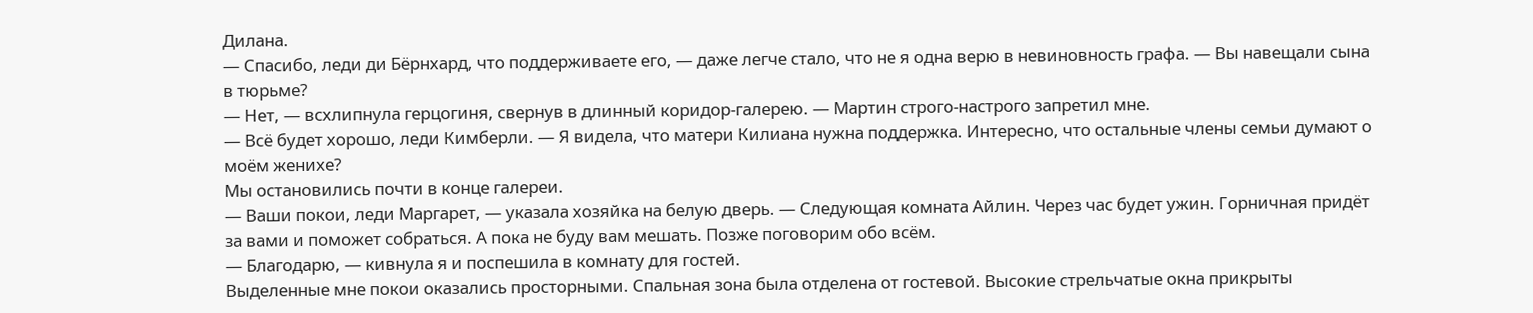Дилана.
— Спасибо, леди ди Бёрнхард, что поддерживаете его, — даже легче стало, что не я одна верю в невиновность графа. — Вы навещали сына в тюрьме?
— Нет, — всхлипнула герцогиня, свернув в длинный коридор-галерею. — Мартин строго-настрого запретил мне.
— Всё будет хорошо, леди Кимберли. — Я видела, что матери Килиана нужна поддержка. Интересно, что остальные члены семьи думают о моём женихе?
Мы остановились почти в конце галереи.
— Ваши покои, леди Маргарет, — указала хозяйка на белую дверь. — Следующая комната Айлин. Через час будет ужин. Горничная придёт за вами и поможет собраться. А пока не буду вам мешать. Позже поговорим обо всём.
— Благодарю, — кивнула я и поспешила в комнату для гостей.
Выделенные мне покои оказались просторными. Спальная зона была отделена от гостевой. Высокие стрельчатые окна прикрыты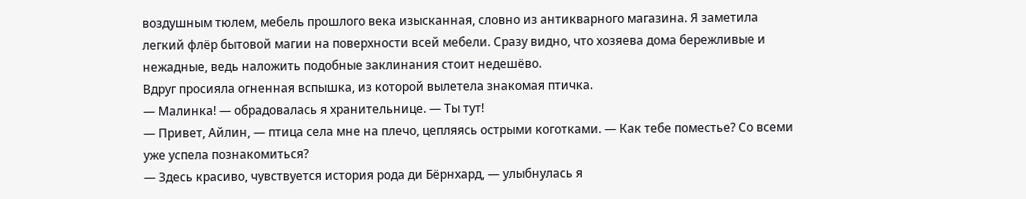воздушным тюлем, мебель прошлого века изысканная, словно из антикварного магазина. Я заметила легкий флёр бытовой магии на поверхности всей мебели. Сразу видно, что хозяева дома бережливые и нежадные, ведь наложить подобные заклинания стоит недешёво.
Вдруг просияла огненная вспышка, из которой вылетела знакомая птичка.
— Малинка! — обрадовалась я хранительнице. — Ты тут!
— Привет, Айлин, — птица села мне на плечо, цепляясь острыми коготками. — Как тебе поместье? Со всеми уже успела познакомиться?
— Здесь красиво, чувствуется история рода ди Бёрнхард, — улыбнулась я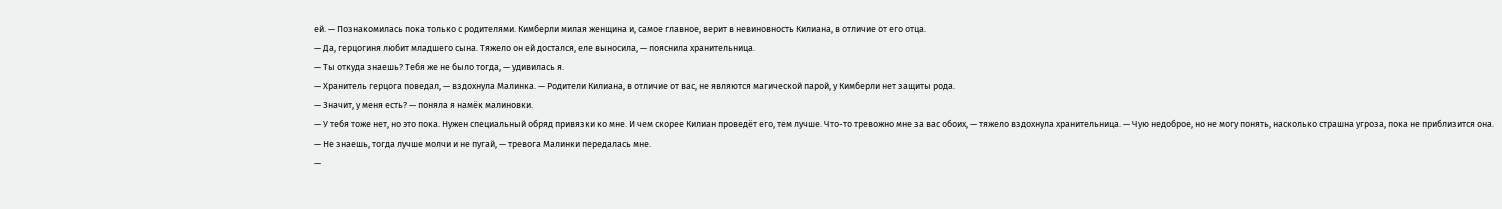ей. — Познакомилась пока только с родителями. Кимберли милая женщина и, самое главное, верит в невиновность Килиана, в отличие от его отца.
— Да, герцогиня любит младшего сына. Тяжело он ей достался, еле выносила, — пояснила хранительница.
— Ты откуда знаешь? Тебя же не было тогда, — удивилась я.
— Хранитель герцога поведал, — вздохнула Малинка. — Родители Килиана, в отличие от вас, не являются магической парой, у Кимберли нет защиты рода.
— Значит, у меня есть? — поняла я намёк малиновки.
— У тебя тоже нет, но это пока. Нужен специальный обряд привязки ко мне. И чем скорее Килиан проведёт его, тем лучше. Что-то тревожно мне за вас обоих, — тяжело вздохнула хранительница. — Чую недоброе, но не могу понять, насколько страшна угроза, пока не приблизится она.
— Не знаешь, тогда лучше молчи и не пугай, — тревога Малинки передалась мне.
—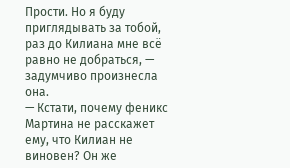Прости. Но я буду приглядывать за тобой, раз до Килиана мне всё равно не добраться, — задумчиво произнесла она.
— Кстати, почему феникс Мартина не расскажет ему, что Килиан не виновен? Он же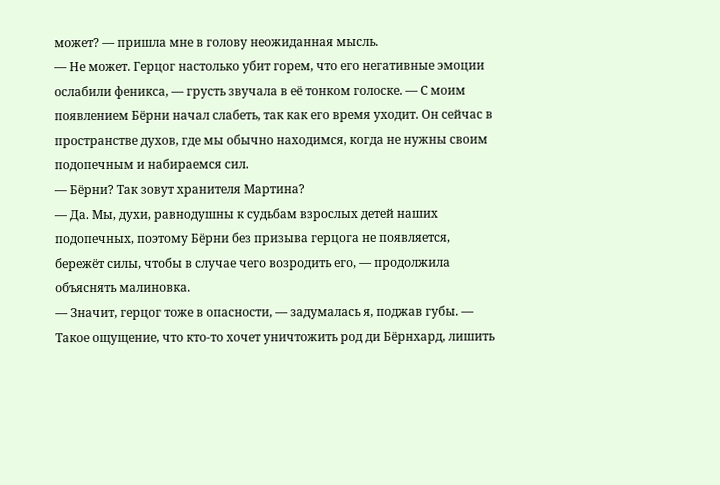может? — пришла мне в голову неожиданная мысль.
— Не может. Герцог настолько убит горем, что его негативные эмоции ослабили феникса, — грусть звучала в её тонком голоске. — С моим появлением Бёрни начал слабеть, так как его время уходит. Он сейчас в пространстве духов, где мы обычно находимся, когда не нужны своим подопечным и набираемся сил.
— Бёрни? Так зовут хранителя Мартина?
— Да. Мы, духи, равнодушны к судьбам взрослых детей наших подопечных, поэтому Бёрни без призыва герцога не появляется, бережёт силы, чтобы в случае чего возродить его, — продолжила объяснять малиновка.
— Значит, герцог тоже в опасности, — задумалась я, поджав губы. — Такое ощущение, что кто-то хочет уничтожить род ди Бёрнхард, лишить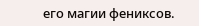его магии фениксов.